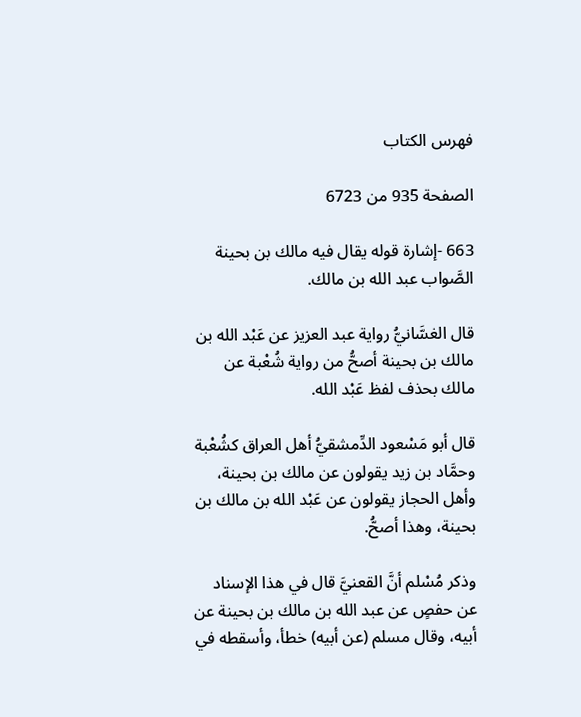فهرس الكتاب

الصفحة 935 من 6723

663 -إشارة قوله يقال فيه مالك بن بحينة الصَّواب عبد الله بن مالك.

قال الغسَّانيُّ رواية عبد العزيز عن عَبْد الله بن مالك بن بحينة أصحُّ من رواية شُعْبة عن مالك بحذف لفظ عَبْد الله.

قال أبو مَسْعود الدِّمشقيُّ أهل العراق كشُعْبة وحمَّاد بن زيد يقولون عن مالك بن بحينة، وأهل الحجاز يقولون عن عَبْد الله بن مالك بن بحينة، وهذا أصحُّ.

وذكر مُسْلم أنَّ القعنيَّ قال في هذا الإسناد عن حفصٍ عن عبد الله بن مالك بن بحينة عن أبيه، وقال مسلم (عن أبيه) خطأ، وأسقطه في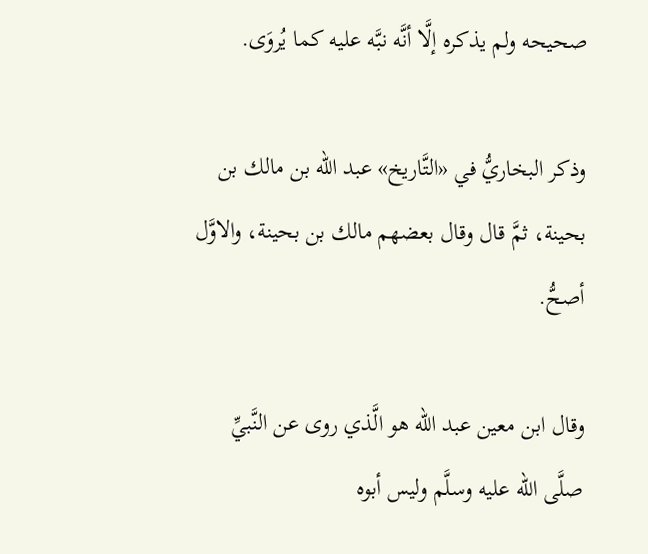صحيحه ولم يذكره إلَّا أنَّه نبَّه عليه كما يُروَى.

وذكر البخاريُّ في «التَّاريخ» عبد الله بن مالك بن بحينة، ثمَّ قال وقال بعضهم مالك بن بحينة، والاوَّل أصحُّ.

وقال ابن معين عبد الله هو الَّذي روى عن النَّبيِّ صلَّى الله عليه وسلَّم وليس أبوه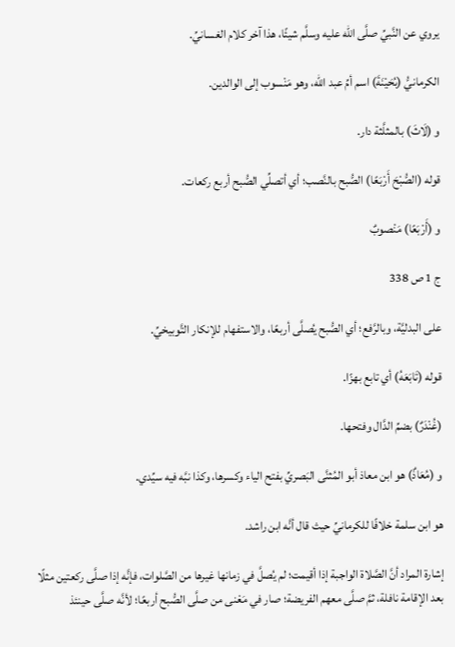يروي عن النَّبيِّ صلَّى الله عليه وسلَّم شيئًا، هذا آخر كلام الغسانيِّ.

الكرمانيُّ (بُحَيْنَةَ) اسم أمِّ عبد الله، وهو مَنْسوب إلى الوالدين.

و (لَاثَ) بالمثلَّثة دار.

قوله (الصُّبْحَ أَرْبَعًا) الصُّبح بالنَّصب؛ أي أتصلِّي الصُّبح أربع ركعات.

و (أَرْبَعًا) مَنْصوبٌ

ج 1 ص 338

على البدليَّة، وبالرَّفع؛ أي الصُّبح يُصلَّى أربعًا، والاستفهام للإنكار التَّوبيخيِّ.

قوله (تَابَعَهُ) أي تابع بهزًا.

(غُنْدَرٌ) بضمِّ الدَّال وفتحها.

و (مُعَاذٌ) هو ابن معاذ أبو المُثنَّى البَصريِّ بفتح الياء وكسرها، وكذا نبَّه فيه سيِّدي.

هو ابن سلمة خلافًا للكرمانيِّ حيث قال أنَّه ابن راشد.

إشارة المراد أنَّ الصَّلاة الواجبة إذا أقيمت؛ لم يُصلَّ في زمانها غيرها من الصَّلوات، فإنَّه إذا صلَّى ركعتين مثلًا بعد الإقامة نافلة، ثمَّ صلَّى معهم الفريضة؛ صار في مَعْنى من صلَّى الصُّبح أربعًا؛ لأنَّه صلَّى حينئذ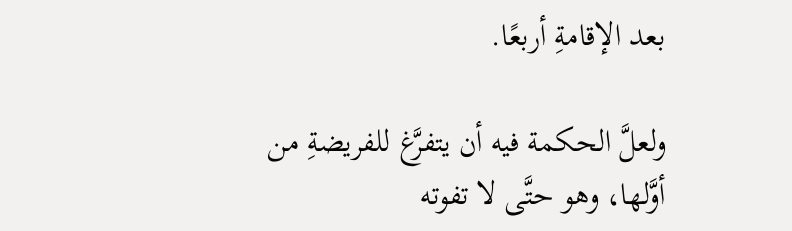بعد الإقامةِ أربعًا.

ولعلَّ الحكمة فيه أن يتفرَّغ للفريضةِ من أوَّلها، وهو حتَّى لا تفوته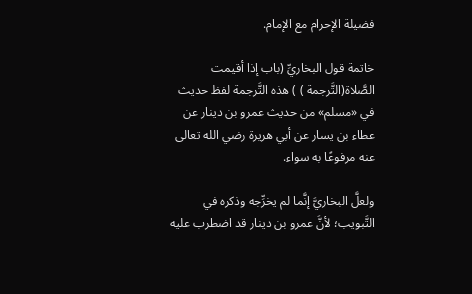فضيلة الإحرام مع الإمام.

خاتمة قول البخاريِّ (باب إذا أقيمت الصَّلاة(التَّرجمة ) ) هذه التَّرجمة لفظ حديث في «مسلم» من حديث عمرو بن دينار عن عطاء بن يسار عن أبي هريرة رضي الله تعالى عنه مرفوعًا به سواء.

ولعلَّ البخاريَّ إنَّما لم يخرِّجه وذكره في التَّبويب؛ لأنَّ عمرو بن دينار قد اضطرب عليه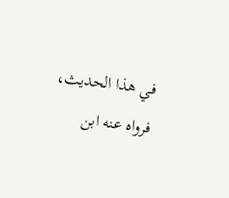في هذا الحديث، فرواه عنه ابن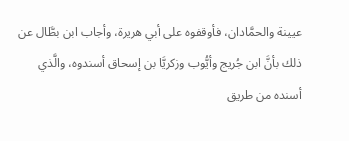عيينة والحمَّادان، فأوقفوه على أبي هريرة، وأجاب ابن بطَّال عن ذلك بأنَّ ابن جُريج وأيُّوب وزكريَّا بن إسحاق أسندوه، والَّذي أسنده من طريق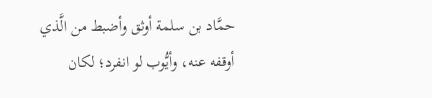حمَّاد بن سلمة أوثق وأضبط من الَّذي أوقفه عنه، وأيُّوب لو انفرد؛ لكان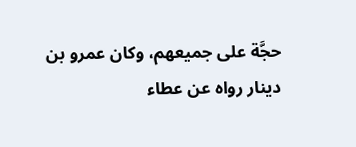حجَّة على جميعهم، وكان عمرو بن دينار رواه عن عطاء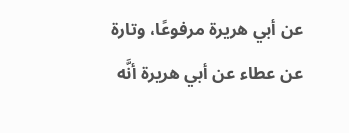عن أبي هريرة مرفوعًا، وتارة عن عطاء عن أبي هريرة أنَّه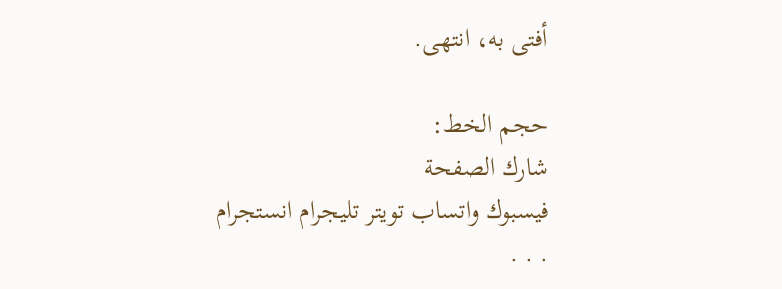أفتى به، انتهى.

حجم الخط:
شارك الصفحة
فيسبوك واتساب تويتر تليجرام انستجرام
. . .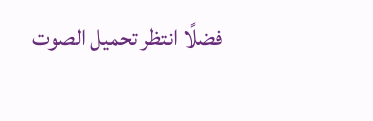فضلًا انتظر تحميل الصوت